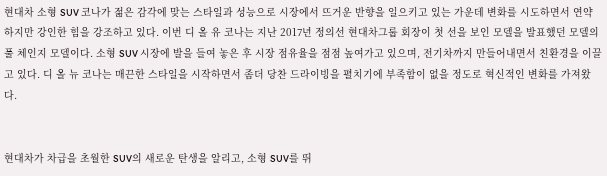현대차 소형 SUV 코나가 젊은 감각에 맞는 스타일과 성능으로 시장에서 뜨거운 반향을 일으키고 있는 가운데 변화를 시도하면서 연약하지만 강인한 힘을 강조하고 있다. 이번 디 올 유 코나는 지난 2017년 정의선 현대차그룹 회장이 첫 선을 보인 모델을 발표했던 모델의 풀 체인지 모델이다. 소형 SUV 시장에 발을 들여 놓은 후 시장 점유율을 점점 높여가고 있으며, 전기차까지 만들어내면서 친환경을 이끌고 있다. 디 올 뉴 코나는 매끈한 스타일을 시작하면서 좀더 당찬 드라이빙을 펼치기에 부족함이 없을 정도로 혁신적인 변화를 가져왔다.


현대차가 차급을 초월한 SUV의 새로운 탄생을 알리고, 소형 SUV를 뛰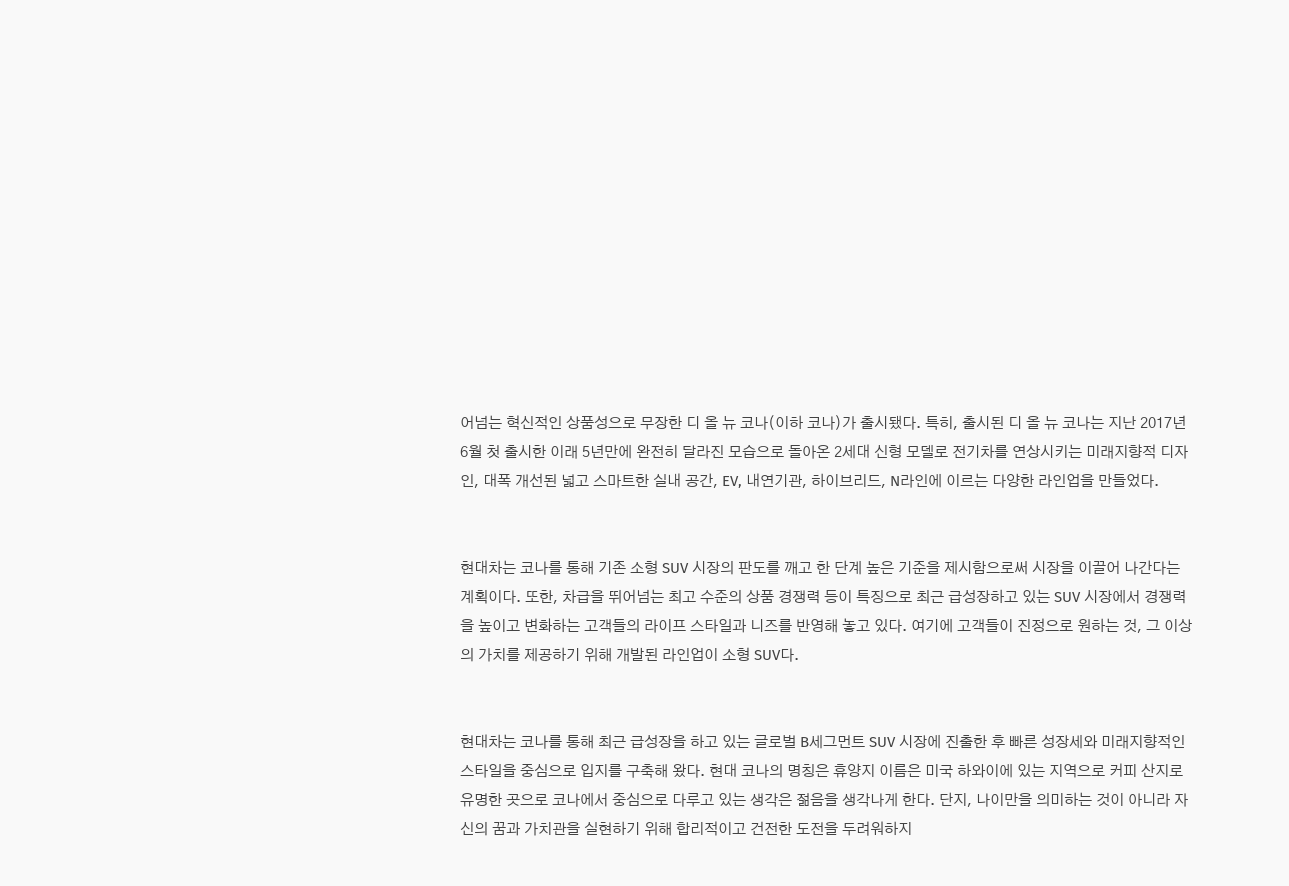어넘는 혁신적인 상품성으로 무장한 디 올 뉴 코나(이하 코나)가 출시됐다. 특히, 출시된 디 올 뉴 코나는 지난 2017년 6월 첫 출시한 이래 5년만에 완전히 달라진 모습으로 돌아온 2세대 신형 모델로 전기차를 연상시키는 미래지향적 디자인, 대폭 개선된 넓고 스마트한 실내 공간, EV, 내연기관, 하이브리드, N라인에 이르는 다양한 라인업을 만들었다.


현대차는 코나를 통해 기존 소형 SUV 시장의 판도를 깨고 한 단계 높은 기준을 제시함으로써 시장을 이끌어 나간다는 계획이다. 또한, 차급을 뛰어넘는 최고 수준의 상품 경쟁력 등이 특징으로 최근 급성장하고 있는 SUV 시장에서 경쟁력을 높이고 변화하는 고객들의 라이프 스타일과 니즈를 반영해 놓고 있다. 여기에 고객들이 진정으로 원하는 것, 그 이상의 가치를 제공하기 위해 개발된 라인업이 소형 SUV다.


현대차는 코나를 통해 최근 급성장을 하고 있는 글로벌 B세그먼트 SUV 시장에 진출한 후 빠른 성장세와 미래지향적인 스타일을 중심으로 입지를 구축해 왔다. 현대 코나의 명칭은 휴양지 이름은 미국 하와이에 있는 지역으로 커피 산지로 유명한 곳으로 코나에서 중심으로 다루고 있는 생각은 젊음을 생각나게 한다. 단지, 나이만을 의미하는 것이 아니라 자신의 꿈과 가치관을 실현하기 위해 합리적이고 건전한 도전을 두려워하지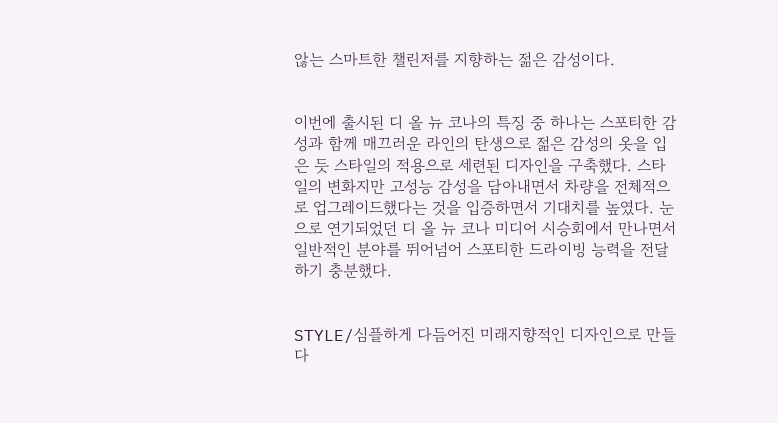않는 스마트한 챌린저를 지향하는 젊은 감성이다.


이번에 출시된 디 올 뉴 코나의 특징 중 하나는 스포티한 감성과 함께 매끄러운 라인의 탄생으로 젊은 감성의 옷을 입은 듯 스타일의 적용으로 세련된 디자인을 구축했다. 스타일의 변화지만 고성능 감성을 담아내면서 차량을 전체적으로 업그레이드했다는 것을 입증하면서 기대치를 높였다. 눈으로 연기되었던 디 올 뉴 코나 미디어 시승회에서 만나면서 일반적인 분야를 뛰어넘어 스포티한 드라이빙 능력을 전달하기 충분했다.


STYLE/심플하게 다듬어진 미래지향적인 디자인으로 만들다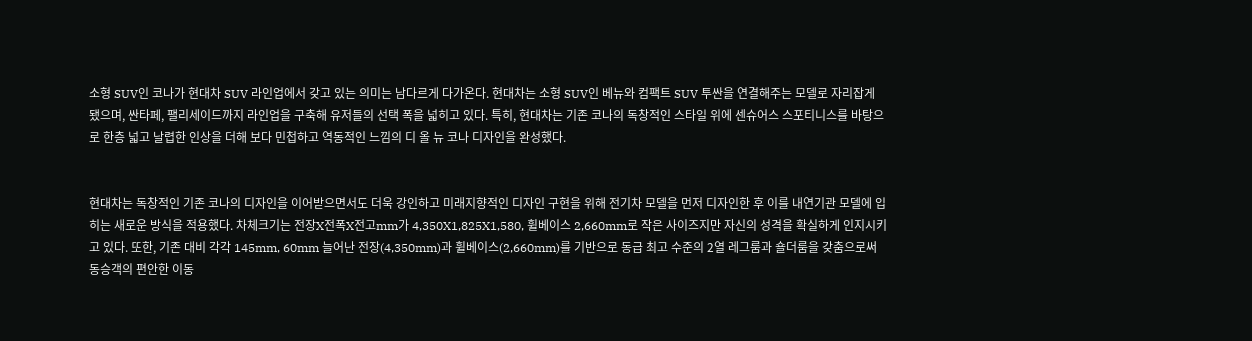소형 SUV인 코나가 현대차 SUV 라인업에서 갖고 있는 의미는 남다르게 다가온다. 현대차는 소형 SUV인 베뉴와 컴팩트 SUV 투싼을 연결해주는 모델로 자리잡게 됐으며, 싼타페, 팰리세이드까지 라인업을 구축해 유저들의 선택 폭을 넓히고 있다. 특히, 현대차는 기존 코나의 독창적인 스타일 위에 센슈어스 스포티니스를 바탕으로 한층 넓고 날렵한 인상을 더해 보다 민첩하고 역동적인 느낌의 디 올 뉴 코나 디자인을 완성했다.


현대차는 독창적인 기존 코나의 디자인을 이어받으면서도 더욱 강인하고 미래지향적인 디자인 구현을 위해 전기차 모델을 먼저 디자인한 후 이를 내연기관 모델에 입히는 새로운 방식을 적용했다. 차체크기는 전장X전폭X전고mm가 4,350X1,825X1,580, 휠베이스 2,660mm로 작은 사이즈지만 자신의 성격을 확실하게 인지시키고 있다. 또한, 기존 대비 각각 145mm, 60mm 늘어난 전장(4,350mm)과 휠베이스(2,660mm)를 기반으로 동급 최고 수준의 2열 레그룸과 숄더룸을 갖춤으로써 동승객의 편안한 이동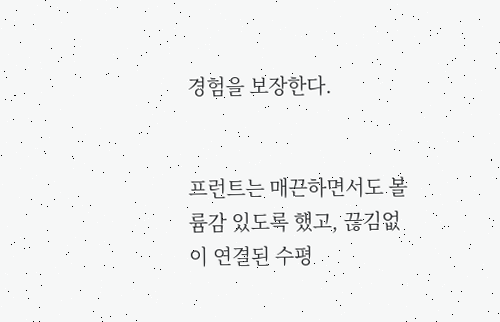경험을 보장한다.


프런트는 매끈하면서도 볼륨감 있도록 했고, 끊김없이 연결된 수평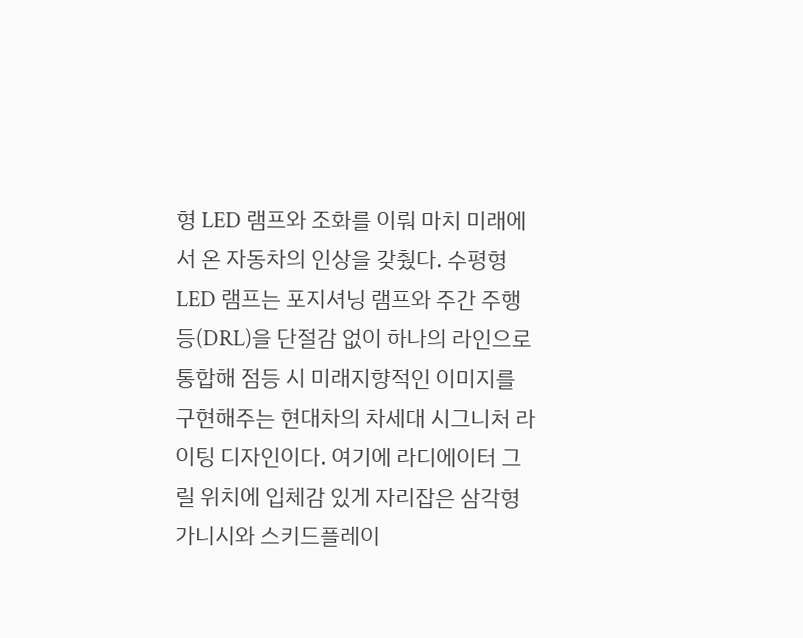형 LED 램프와 조화를 이뤄 마치 미래에서 온 자동차의 인상을 갖췄다. 수평형 LED 램프는 포지셔닝 램프와 주간 주행등(DRL)을 단절감 없이 하나의 라인으로 통합해 점등 시 미래지향적인 이미지를 구현해주는 현대차의 차세대 시그니처 라이팅 디자인이다. 여기에 라디에이터 그릴 위치에 입체감 있게 자리잡은 삼각형 가니시와 스키드플레이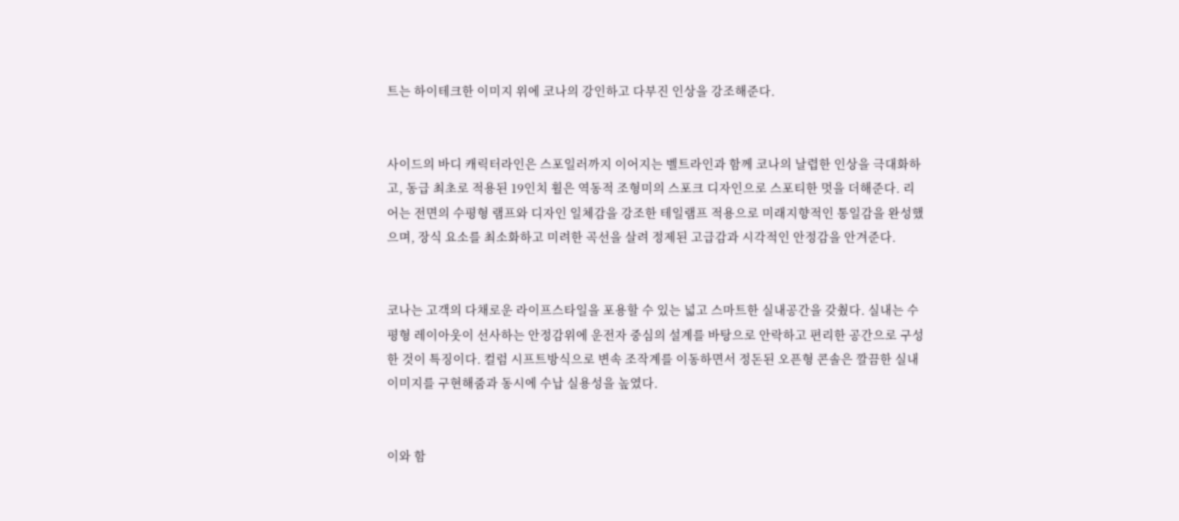트는 하이테크한 이미지 위에 코나의 강인하고 다부진 인상을 강조해준다.


사이드의 바디 캐릭터라인은 스포일러까지 이어지는 벨트라인과 함께 코나의 날렵한 인상을 극대화하고, 동급 최초로 적용된 19인치 휠은 역동적 조형미의 스포크 디자인으로 스포티한 멋을 더해준다. 리어는 전면의 수평형 램프와 디자인 일체감을 강조한 테일램프 적용으로 미래지향적인 통일감을 완성했으며, 장식 요소를 최소화하고 미려한 곡선을 살려 정제된 고급감과 시각적인 안정감을 안겨준다.


코나는 고객의 다채로운 라이프스타일을 포용할 수 있는 넓고 스마트한 실내공간을 갖췄다. 실내는 수평형 레이아웃이 선사하는 안정감위에 운전자 중심의 설계를 바탕으로 안락하고 편리한 공간으로 구성한 것이 특징이다. 컬럼 시프트방식으로 변속 조작계를 이동하면서 정돈된 오픈형 콘솔은 깔끔한 실내 이미지를 구현해줌과 동시에 수납 실용성을 높였다.


이와 함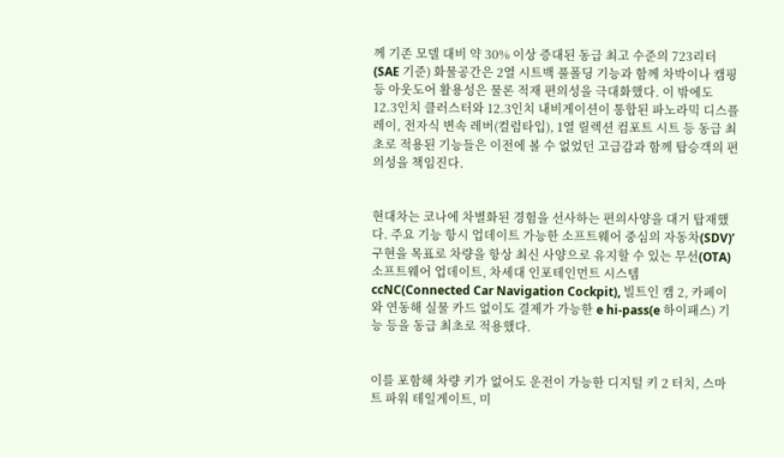께 기존 모델 대비 약 30% 이상 증대된 동급 최고 수준의 723리터(SAE 기준) 화물공간은 2열 시트백 풀폴딩 기능과 함께 차박이나 캠핑 등 아웃도어 활용성은 물론 적재 편의성을 극대화했다. 이 밖에도 12.3인치 클러스터와 12.3인치 내비게이션이 통합된 파노라믹 디스플레이, 전자식 변속 레버(컬럼타입), 1열 릴렉션 컴포트 시트 등 동급 최초로 적용된 기능들은 이전에 볼 수 없었던 고급감과 함께 탑승객의 편의성을 책임진다.


현대차는 코나에 차별화된 경험을 선사하는 편의사양을 대거 탑재했다. 주요 기능 항시 업데이트 가능한 소프트웨어 중심의 자동차(SDV)’ 구현을 목표로 차량을 항상 최신 사양으로 유지할 수 있는 무선(OTA) 소프트웨어 업데이트, 차세대 인포테인먼트 시스템 ccNC(Connected Car Navigation Cockpit), 빌트인 캠 2, 카페이와 연동해 실물 카드 없이도 결제가 가능한 e hi-pass(e 하이패스) 기능 등을 동급 최초로 적용했다.


이를 포함해 차량 키가 없어도 운전이 가능한 디지털 키 2 터치, 스마트 파워 테일게이트, 미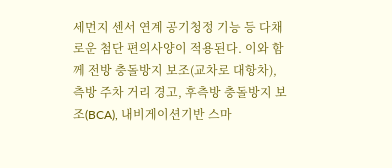세먼지 센서 연계 공기청정 기능 등 다채로운 첨단 편의사양이 적용된다. 이와 함께 전방 충돌방지 보조(교차로 대항차), 측방 주차 거리 경고, 후측방 충돌방지 보조(BCA), 내비게이션기반 스마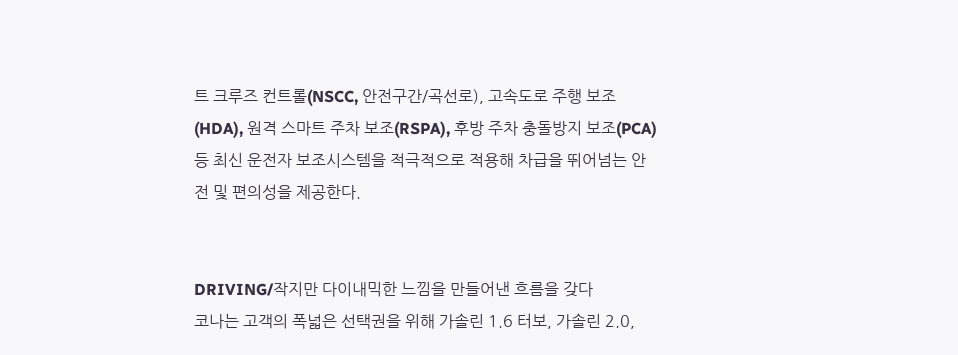트 크루즈 컨트롤(NSCC, 안전구간/곡선로), 고속도로 주행 보조(HDA), 원격 스마트 주차 보조(RSPA), 후방 주차 충돌방지 보조(PCA) 등 최신 운전자 보조시스템을 적극적으로 적용해 차급을 뛰어넘는 안전 및 편의성을 제공한다.


DRIVING/작지만 다이내믹한 느낌을 만들어낸 흐름을 갖다
코나는 고객의 폭넓은 선택권을 위해 가솔린 1.6 터보, 가솔린 2.0,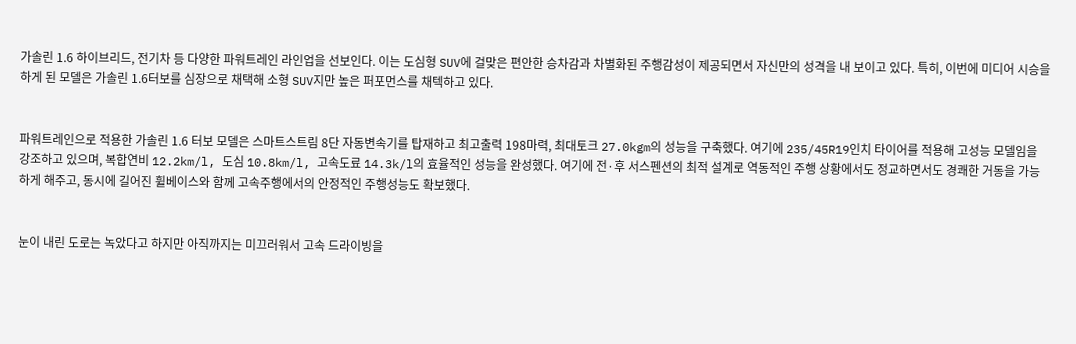가솔린 1.6 하이브리드, 전기차 등 다양한 파워트레인 라인업을 선보인다. 이는 도심형 SUV에 걸맞은 편안한 승차감과 차별화된 주행감성이 제공되면서 자신만의 성격을 내 보이고 있다. 특히, 이번에 미디어 시승을 하게 된 모델은 가솔린 1.6터보를 심장으로 채택해 소형 SUV지만 높은 퍼포먼스를 채텍하고 있다.


파워트레인으로 적용한 가솔린 1.6 터보 모델은 스마트스트림 8단 자동변속기를 탑재하고 최고출력 198마력, 최대토크 27.0kgm의 성능을 구축했다. 여기에 235/45R19인치 타이어를 적용해 고성능 모델임을 강조하고 있으며, 복합연비 12.2km/l, 도심 10.8km/l, 고속도료 14.3k/l의 효율적인 성능을 완성했다. 여기에 전·후 서스펜션의 최적 설계로 역동적인 주행 상황에서도 정교하면서도 경쾌한 거동을 가능하게 해주고, 동시에 길어진 휠베이스와 함께 고속주행에서의 안정적인 주행성능도 확보했다.


눈이 내린 도로는 녹았다고 하지만 아직까지는 미끄러워서 고속 드라이빙을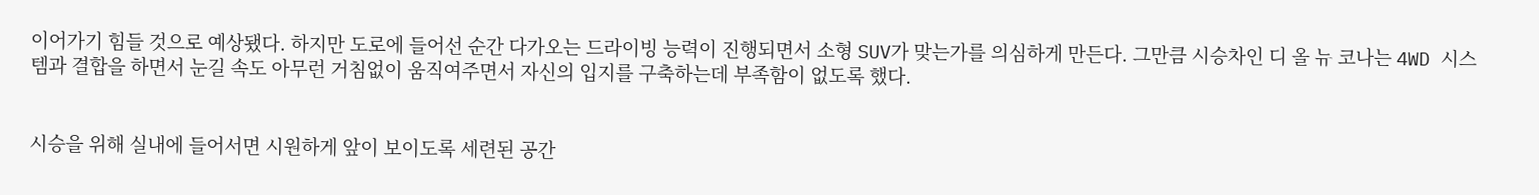이어가기 힘들 것으로 예상됐다. 하지만 도로에 들어선 순간 다가오는 드라이빙 능력이 진행되면서 소형 SUV가 맞는가를 의심하게 만든다. 그만큼 시승차인 디 올 뉴 코나는 4WD 시스템과 결합을 하면서 눈길 속도 아무런 거침없이 움직여주면서 자신의 입지를 구축하는데 부족함이 없도록 했다.


시승을 위해 실내에 들어서면 시원하게 앞이 보이도록 세련된 공간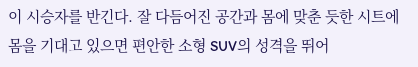이 시승자를 반긴다. 잘 다듬어진 공간과 몸에 맞춘 듯한 시트에 몸을 기대고 있으면 편안한 소형 SUV의 성격을 뛰어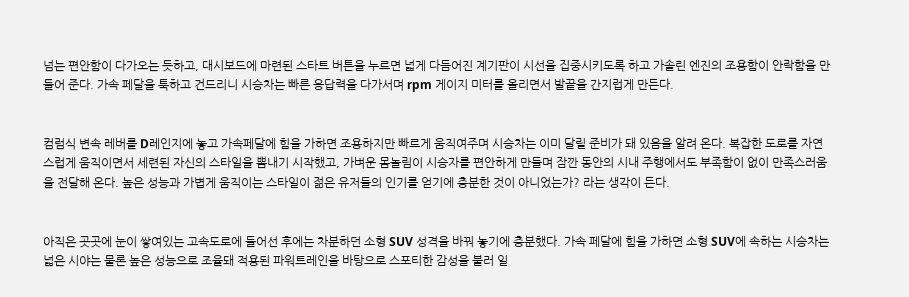넘는 편안함이 다가오는 듯하고, 대시보드에 마련된 스타트 버튼을 누르면 넓게 다듬어진 계기판이 시선을 집중시키도록 하고 가솔린 엔진의 조용함이 안락함을 만들어 준다. 가속 페달을 툭하고 건드리니 시승차는 빠른 응답력을 다가서며 rpm 게이지 미터를 올리면서 발끝을 간지럽게 만든다.


컴럼식 변속 레버를 D레인지에 놓고 가속페달에 힘을 가하면 조용하지만 빠르게 움직여주며 시승차는 이미 달릴 준비가 돼 있음을 알려 온다. 복잡한 도로를 자연스럽게 움직이면서 세련된 자신의 스타일을 뽐내기 시작했고, 가벼운 몸놀림이 시승자를 편안하게 만들며 잠깐 동안의 시내 주행에서도 부족함이 없이 만족스러움을 전달해 온다. 높은 성능과 가볍게 움직이는 스타일이 젊은 유저들의 인기를 얻기에 충분한 것이 아니었는가? 라는 생각이 든다.


아직은 곳곳에 눈이 쌓여있는 고속도로에 들어선 후에는 차분하던 소형 SUV 성격을 바꿔 놓기에 충분했다. 가속 페달에 힘을 가하면 소형 SUV에 속하는 시승차는 넓은 시야는 물론 높은 성능으로 조율돼 적용된 파워트레인을 바탕으로 스포티한 감성을 불러 일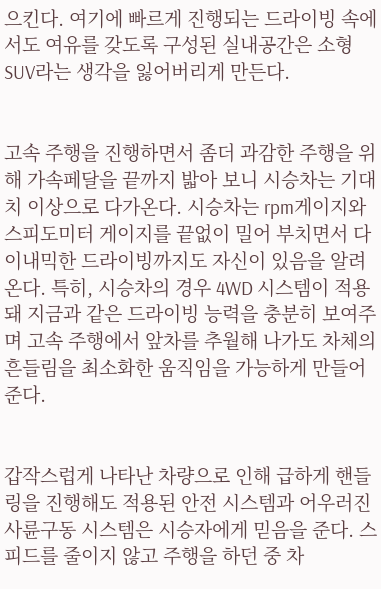으킨다. 여기에 빠르게 진행되는 드라이빙 속에서도 여유를 갖도록 구성된 실내공간은 소형 SUV라는 생각을 잃어버리게 만든다.


고속 주행을 진행하면서 좀더 과감한 주행을 위해 가속페달을 끝까지 밟아 보니 시승차는 기대치 이상으로 다가온다. 시승차는 rpm게이지와 스피도미터 게이지를 끝없이 밀어 부치면서 다이내믹한 드라이빙까지도 자신이 있음을 알려 온다. 특히, 시승차의 경우 4WD 시스템이 적용돼 지금과 같은 드라이빙 능력을 충분히 보여주며 고속 주행에서 앞차를 추월해 나가도 차체의 흔들림을 최소화한 움직임을 가능하게 만들어 준다.


갑작스럽게 나타난 차량으로 인해 급하게 핸들링을 진행해도 적용된 안전 시스템과 어우러진 사륜구동 시스템은 시승자에게 믿음을 준다. 스피드를 줄이지 않고 주행을 하던 중 차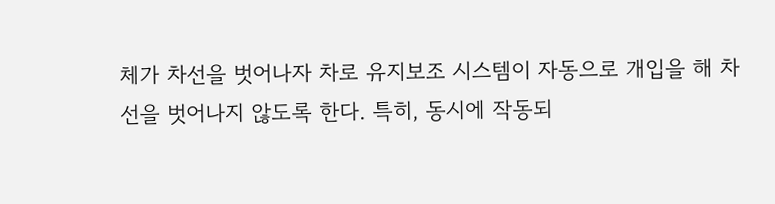체가 차선을 벗어나자 차로 유지보조 시스템이 자동으로 개입을 해 차선을 벗어나지 않도록 한다. 특히, 동시에 작동되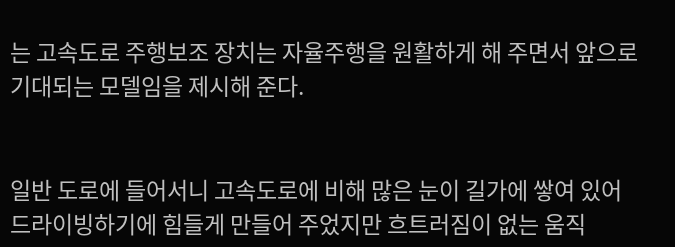는 고속도로 주행보조 장치는 자율주행을 원활하게 해 주면서 앞으로 기대되는 모델임을 제시해 준다.


일반 도로에 들어서니 고속도로에 비해 많은 눈이 길가에 쌓여 있어 드라이빙하기에 힘들게 만들어 주었지만 흐트러짐이 없는 움직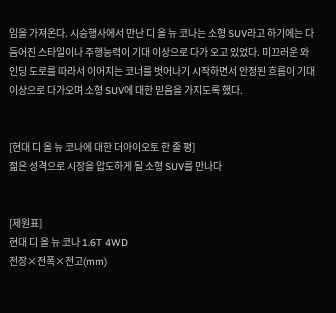임을 가져온다. 시승행사에서 만난 디 올 뉴 코나는 소형 SUV라고 하기에는 다듬어진 스타일이나 주행능력이 기대 이상으로 다가 오고 있었다. 미끄러운 와인딩 도로를 따라서 이어지는 코너를 벗어나기 시작하면서 안정된 흐름이 기대이상으로 다가오며 소형 SUV에 대한 믿음을 가지도록 했다.


[현대 디 올 뉴 코나에 대한 더아이오토 한 줄 평]
젊은 성격으로 시장을 압도하게 될 소형 SUV를 만나다


[제원표]
현대 디 올 뉴 코나 1.6T 4WD
전장×전폭×전고(mm)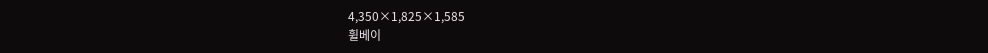4,350×1,825×1,585
휠베이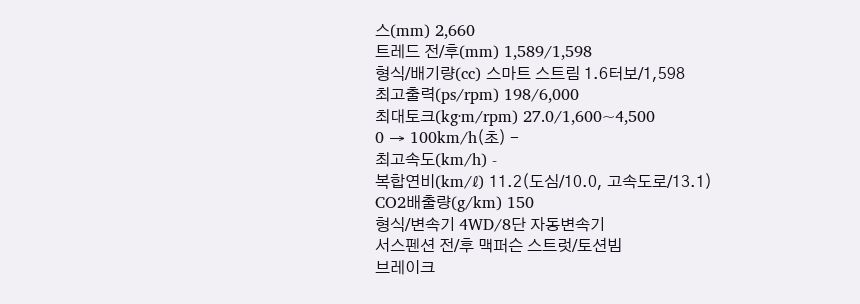스(mm) 2,660
트레드 전/후(mm) 1,589/1,598
형식/배기량(cc) 스마트 스트림 1.6터보/1,598
최고출력(ps/rpm) 198/6,000
최대토크(kg·m/rpm) 27.0/1,600~4,500
0 → 100km/h(초) -
최고속도(km/h) -
복합연비(km/ℓ) 11.2(도심/10.0, 고속도로/13.1)
CO2배출량(g/km) 150
형식/변속기 4WD/8단 자동변속기
서스펜션 전/후 맥퍼슨 스트럿/토션빔
브레이크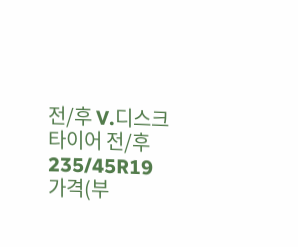전/후 V.디스크
타이어 전/후 235/45R19
가격(부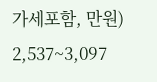가세포함, 만원) 2,537~3,097